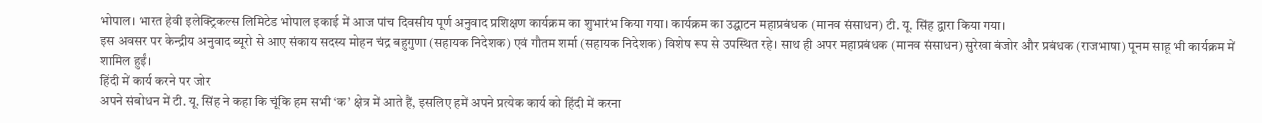भोपाल। भारत हेवी इलेक्ट्रिकल्स लिमिटेड भोपाल इकाई में आज पांच दिवसीय पूर्ण अनुवाद प्रशिक्षण कार्यक्रम का शुभारंभ किया गया। कार्यक्रम का उद्घाटन महाप्रबंधक (मानव संसाधन) टी. यू. सिंह द्वारा किया गया।
इस अवसर पर केन्द्रीय अनुवाद ब्यूरो से आए संकाय सदस्य मोहन चंद्र बहुगुणा (सहायक निदेशक) एवं गौतम शर्मा (सहायक निदेशक) विशेष रूप से उपस्थित रहे। साथ ही अपर महाप्रबंधक (मानव संसाधन) सुरेखा बंजोर और प्रबंधक (राजभाषा) पूनम साहू भी कार्यक्रम में शामिल हुईं।
हिंदी में कार्य करने पर जोर
अपने संबोधन में टी. यू. सिंह ने कहा कि चूंकि हम सभी ‘क’ क्षेत्र में आते हैं, इसलिए हमें अपने प्रत्येक कार्य को हिंदी में करना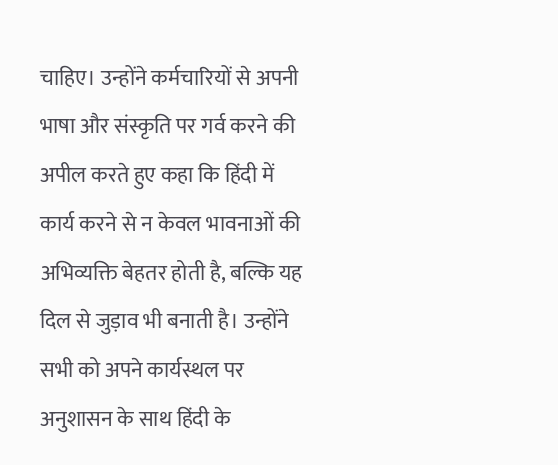चाहिए। उन्होंने कर्मचारियों से अपनी भाषा और संस्कृति पर गर्व करने की अपील करते हुए कहा कि हिंदी में कार्य करने से न केवल भावनाओं की अभिव्यक्ति बेहतर होती है, बल्कि यह दिल से जुड़ाव भी बनाती है। उन्होंने सभी को अपने कार्यस्थल पर अनुशासन के साथ हिंदी के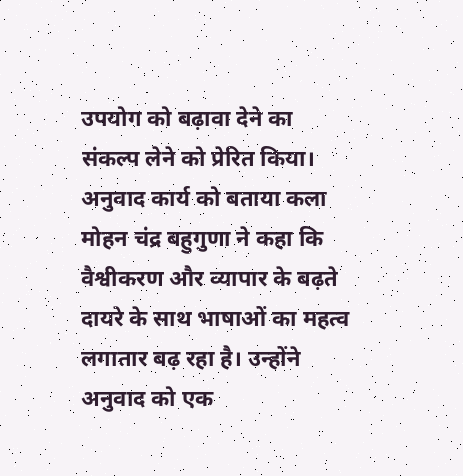उपयोग को बढ़ावा देने का संकल्प लेने को प्रेरित किया।
अनुवाद कार्य को बताया कला
मोहन चंद्र बहुगुणा ने कहा कि वैश्वीकरण और व्यापार के बढ़ते दायरे के साथ भाषाओं का महत्व लगातार बढ़ रहा है। उन्होंने अनुवाद को एक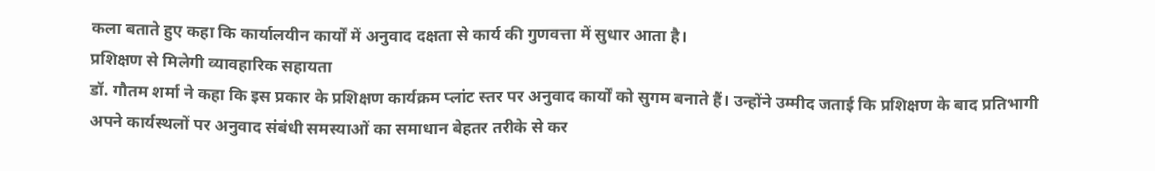कला बताते हुए कहा कि कार्यालयीन कार्यों में अनुवाद दक्षता से कार्य की गुणवत्ता में सुधार आता है।
प्रशिक्षण से मिलेगी व्यावहारिक सहायता
डॉ. गौतम शर्मा ने कहा कि इस प्रकार के प्रशिक्षण कार्यक्रम प्लांट स्तर पर अनुवाद कार्यों को सुगम बनाते हैं। उन्होंने उम्मीद जताई कि प्रशिक्षण के बाद प्रतिभागी अपने कार्यस्थलों पर अनुवाद संबंधी समस्याओं का समाधान बेहतर तरीके से कर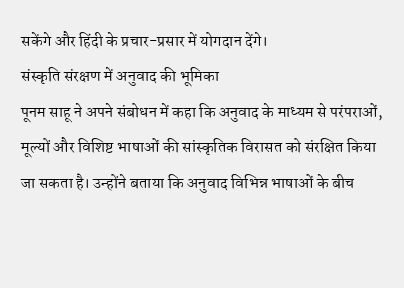सकेंगे और हिंदी के प्रचार-प्रसार में योगदान देंगे।
संस्कृति संरक्षण में अनुवाद की भूमिका
पूनम साहू ने अपने संबोधन में कहा कि अनुवाद के माध्यम से परंपराओं, मूल्यों और विशिष्ट भाषाओं की सांस्कृतिक विरासत को संरक्षित किया जा सकता है। उन्होंने बताया कि अनुवाद विभिन्न भाषाओं के बीच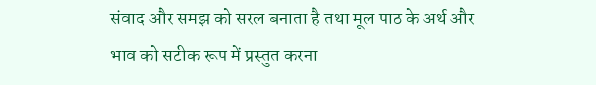संवाद और समझ को सरल बनाता है तथा मूल पाठ के अर्थ और भाव को सटीक रूप में प्रस्तुत करना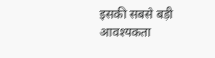इसकी सबसे बड़ी आवश्यकता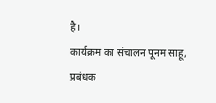है।
कार्यक्रम का संचालन पूनम साहू, प्रबंधक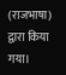(राजभाषा) द्वारा किया गया।